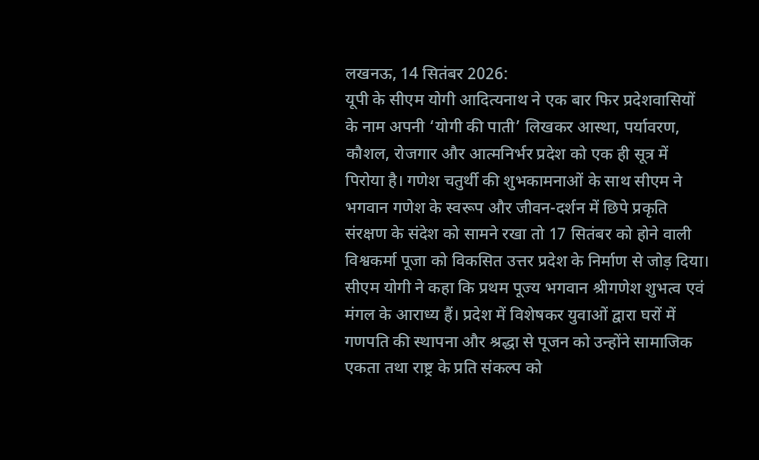लखनऊ, 14 सितंबर 2026:
यूपी के सीएम योगी आदित्यनाथ ने एक बार फिर प्रदेशवासियों के नाम अपनी ‘योगी की पाती’ लिखकर आस्था, पर्यावरण, कौशल, रोजगार और आत्मनिर्भर प्रदेश को एक ही सूत्र में पिरोया है। गणेश चतुर्थी की शुभकामनाओं के साथ सीएम ने भगवान गणेश के स्वरूप और जीवन-दर्शन में छिपे प्रकृति संरक्षण के संदेश को सामने रखा तो 17 सितंबर को होने वाली विश्वकर्मा पूजा को विकसित उत्तर प्रदेश के निर्माण से जोड़ दिया।
सीएम योगी ने कहा कि प्रथम पूज्य भगवान श्रीगणेश शुभत्व एवं मंगल के आराध्य हैं। प्रदेश में विशेषकर युवाओं द्वारा घरों में गणपति की स्थापना और श्रद्धा से पूजन को उन्होंने सामाजिक एकता तथा राष्ट्र के प्रति संकल्प को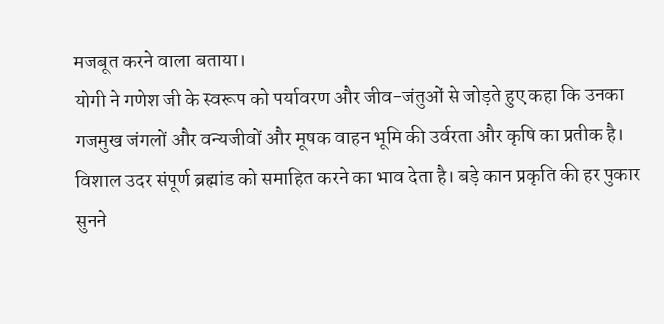मजबूत करने वाला बताया।
योगी ने गणेश जी के स्वरूप को पर्यावरण और जीव-जंतुओं से जोड़ते हुए कहा कि उनका गजमुख जंगलों और वन्यजीवों और मूषक वाहन भूमि की उर्वरता और कृषि का प्रतीक है। विशाल उदर संपूर्ण ब्रह्मांड को समाहित करने का भाव देता है। बड़े कान प्रकृति की हर पुकार सुनने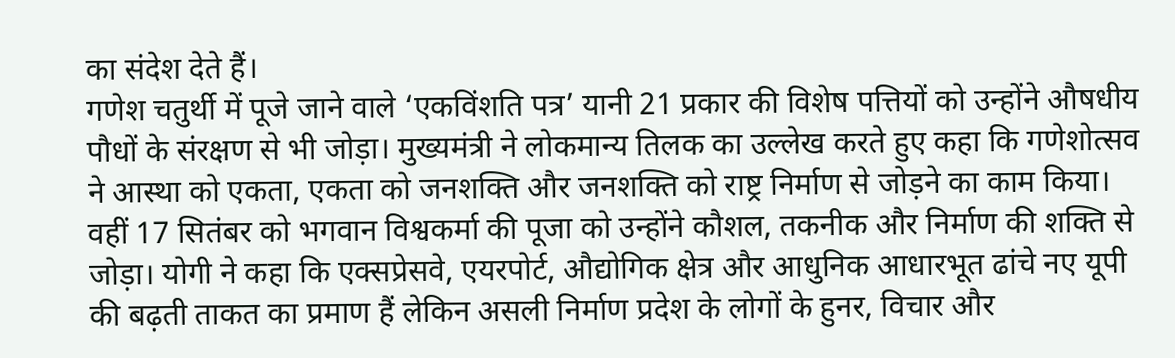का संदेश देते हैं।
गणेश चतुर्थी में पूजे जाने वाले ‘एकविंशति पत्र’ यानी 21 प्रकार की विशेष पत्तियों को उन्होंने औषधीय पौधों के संरक्षण से भी जोड़ा। मुख्यमंत्री ने लोकमान्य तिलक का उल्लेख करते हुए कहा कि गणेशोत्सव ने आस्था को एकता, एकता को जनशक्ति और जनशक्ति को राष्ट्र निर्माण से जोड़ने का काम किया।
वहीं 17 सितंबर को भगवान विश्वकर्मा की पूजा को उन्होंने कौशल, तकनीक और निर्माण की शक्ति से जोड़ा। योगी ने कहा कि एक्सप्रेसवे, एयरपोर्ट, औद्योगिक क्षेत्र और आधुनिक आधारभूत ढांचे नए यूपी की बढ़ती ताकत का प्रमाण हैं लेकिन असली निर्माण प्रदेश के लोगों के हुनर, विचार और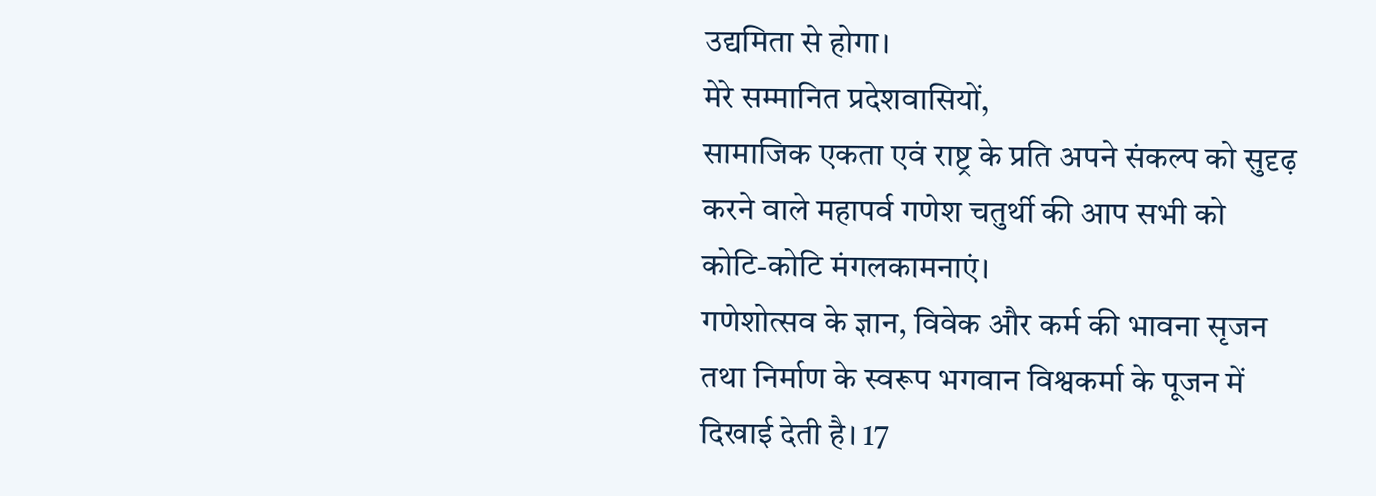उद्यमिता से होगा।
मेरे सम्मानित प्रदेशवासियों,
सामाजिक एकता एवं राष्ट्र के प्रति अपने संकल्प को सुदृढ़ करने वाले महापर्व गणेश चतुर्थी की आप सभी को कोटि-कोटि मंगलकामनाएं।
गणेशोत्सव के ज्ञान, विवेक और कर्म की भावना सृजन तथा निर्माण के स्वरूप भगवान विश्वकर्मा के पूजन में दिखाई देती है। 17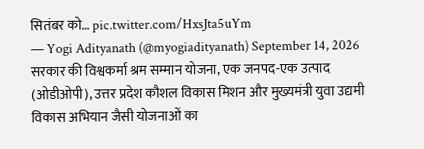सितंबर को… pic.twitter.com/HxsJta5uYm
— Yogi Adityanath (@myogiadityanath) September 14, 2026
सरकार की विश्वकर्मा श्रम सम्मान योजना, एक जनपद-एक उत्पाद (ओडीओपी), उत्तर प्रदेश कौशल विकास मिशन और मुख्यमंत्री युवा उद्यमी विकास अभियान जैसी योजनाओं का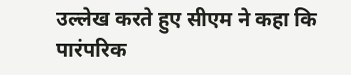उल्लेख करते हुए सीएम ने कहा कि पारंपरिक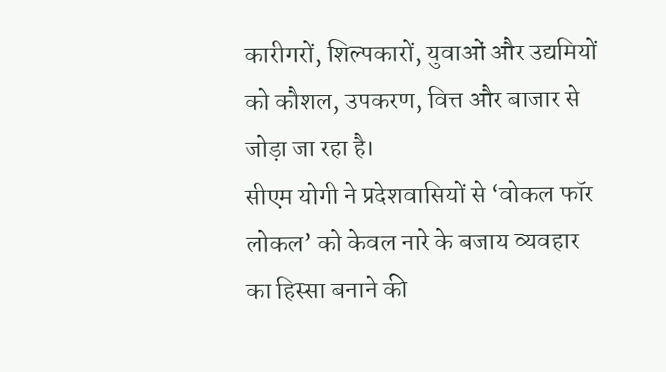कारीगरों, शिल्पकारों, युवाओं और उद्यमियों को कौशल, उपकरण, वित्त और बाजार से जोड़ा जा रहा है।
सीएम योगी ने प्रदेशवासियों से ‘वोकल फॉर लोकल’ को केवल नारे के बजाय व्यवहार का हिस्सा बनाने की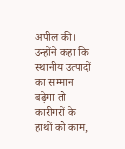अपील की। उन्होंने कहा कि स्थानीय उत्पादों का सम्मान बढ़ेगा तो कारीगरों के हाथों को काम,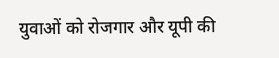युवाओं को रोजगार और यूपी की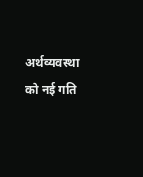अर्थव्यवस्था को नई गति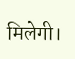मिलेगी।